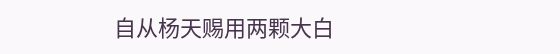自从杨天赐用两颗大白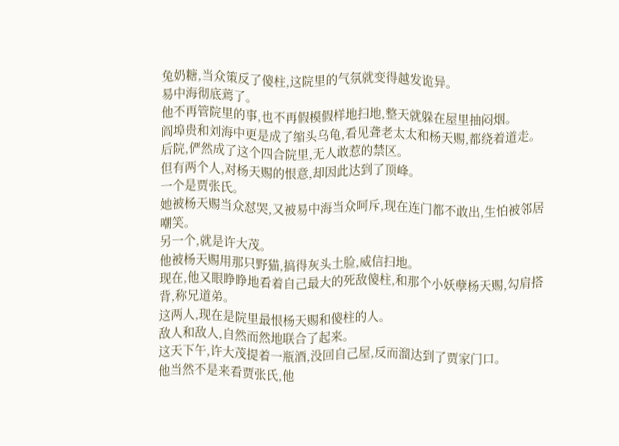兔奶糖,当众策反了傻柱,这院里的气氛就变得越发诡异。
易中海彻底蔫了。
他不再管院里的事,也不再假模假样地扫地,整天就躲在屋里抽闷烟。
阎埠贵和刘海中更是成了缩头乌龟,看见聋老太太和杨天赐,都绕着道走。
后院,俨然成了这个四合院里,无人敢惹的禁区。
但有两个人,对杨天赐的恨意,却因此达到了顶峰。
一个是贾张氏。
她被杨天赐当众怼哭,又被易中海当众呵斥,现在连门都不敢出,生怕被邻居嘲笑。
另一个,就是许大茂。
他被杨天赐用那只野猫,搞得灰头土脸,威信扫地。
现在,他又眼睁睁地看着自己最大的死敌傻柱,和那个小妖孽杨天赐,勾肩搭背,称兄道弟。
这两人,现在是院里最恨杨天赐和傻柱的人。
敌人和敌人,自然而然地联合了起来。
这天下午,许大茂提着一瓶酒,没回自己屋,反而溜达到了贾家门口。
他当然不是来看贾张氏,他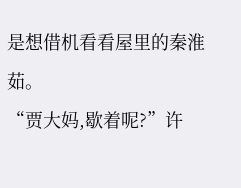是想借机看看屋里的秦淮茹。
“贾大妈,歇着呢?”许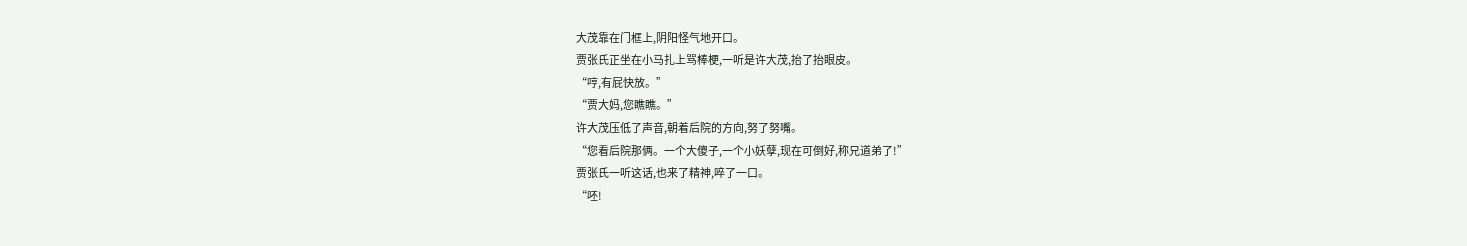大茂靠在门框上,阴阳怪气地开口。
贾张氏正坐在小马扎上骂棒梗,一听是许大茂,抬了抬眼皮。
“哼,有屁快放。”
“贾大妈,您瞧瞧。”
许大茂压低了声音,朝着后院的方向,努了努嘴。
“您看后院那俩。一个大傻子,一个小妖孽,现在可倒好,称兄道弟了!”
贾张氏一听这话,也来了精神,啐了一口。
“呸!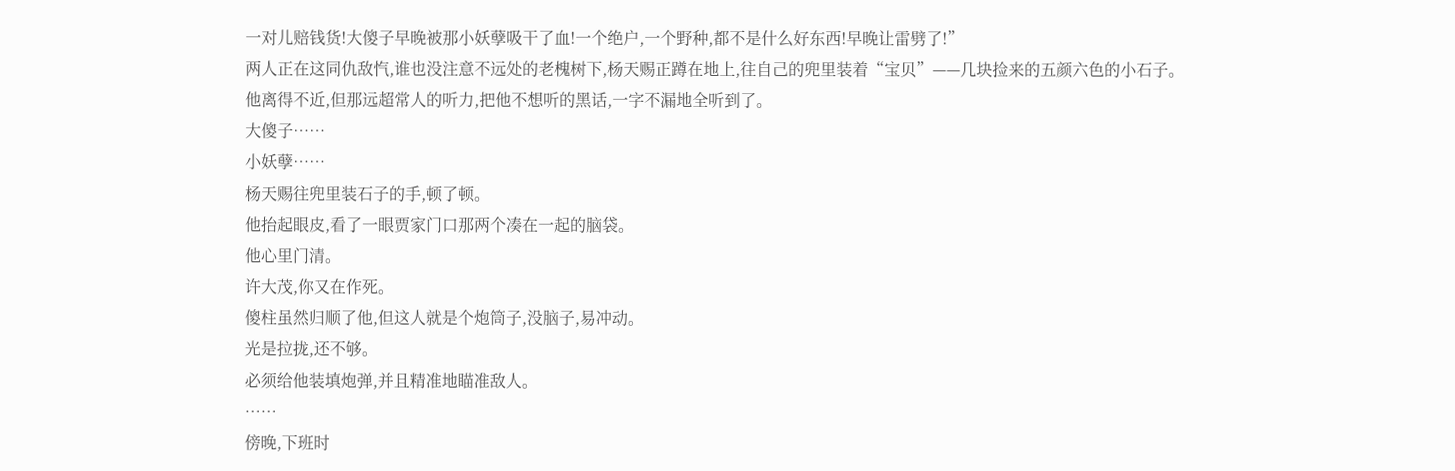一对儿赔钱货!大傻子早晚被那小妖孽吸干了血!一个绝户,一个野种,都不是什么好东西!早晚让雷劈了!”
两人正在这同仇敌忾,谁也没注意不远处的老槐树下,杨天赐正蹲在地上,往自己的兜里装着“宝贝”——几块捡来的五颜六色的小石子。
他离得不近,但那远超常人的听力,把他不想听的黑话,一字不漏地全听到了。
大傻子……
小妖孽……
杨天赐往兜里装石子的手,顿了顿。
他抬起眼皮,看了一眼贾家门口那两个凑在一起的脑袋。
他心里门清。
许大茂,你又在作死。
傻柱虽然归顺了他,但这人就是个炮筒子,没脑子,易冲动。
光是拉拢,还不够。
必须给他装填炮弹,并且精准地瞄准敌人。
……
傍晚,下班时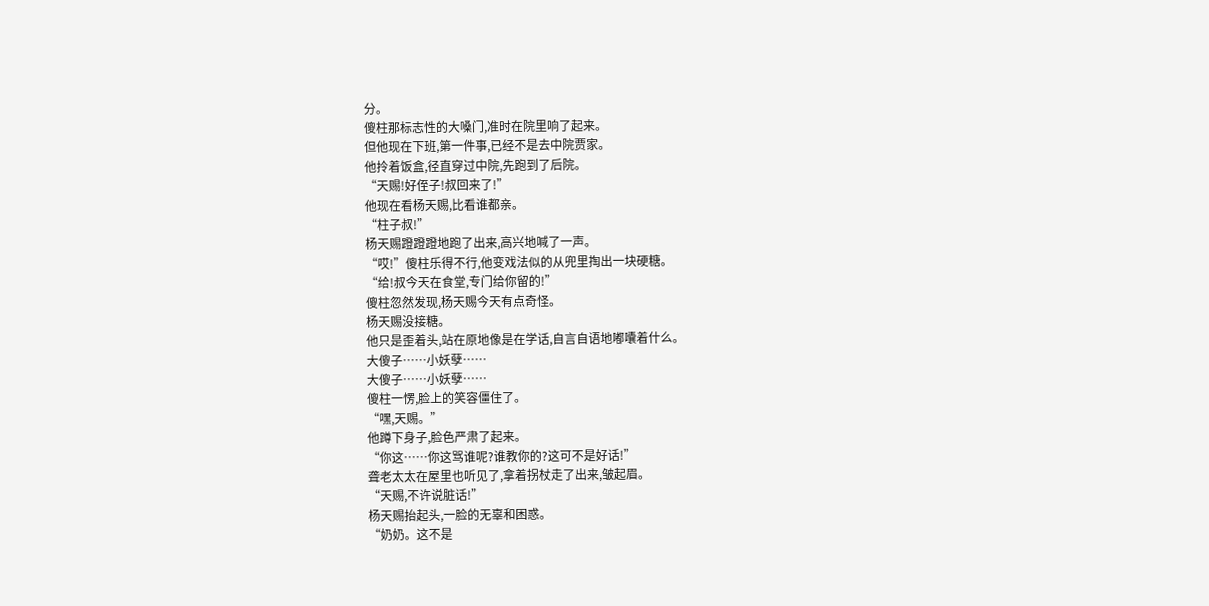分。
傻柱那标志性的大嗓门,准时在院里响了起来。
但他现在下班,第一件事,已经不是去中院贾家。
他拎着饭盒,径直穿过中院,先跑到了后院。
“天赐!好侄子!叔回来了!”
他现在看杨天赐,比看谁都亲。
“柱子叔!”
杨天赐蹬蹬蹬地跑了出来,高兴地喊了一声。
“哎!”傻柱乐得不行,他变戏法似的从兜里掏出一块硬糖。
“给!叔今天在食堂,专门给你留的!”
傻柱忽然发现,杨天赐今天有点奇怪。
杨天赐没接糖。
他只是歪着头,站在原地像是在学话,自言自语地嘟囔着什么。
大傻子……小妖孽……
大傻子……小妖孽……
傻柱一愣,脸上的笑容僵住了。
“嘿,天赐。”
他蹲下身子,脸色严肃了起来。
“你这……你这骂谁呢?谁教你的?这可不是好话!”
聋老太太在屋里也听见了,拿着拐杖走了出来,皱起眉。
“天赐,不许说脏话!”
杨天赐抬起头,一脸的无辜和困惑。
“奶奶。这不是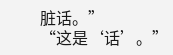脏话。”
“这是‘话’。”